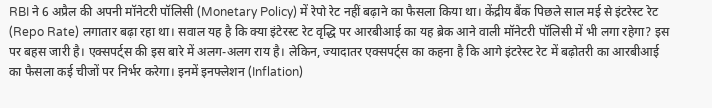RBI ने 6 अप्रैल की अपनी मॉनेटरी पॉलिसी (Monetary Policy) में रेपो रेट नहीं बढ़ाने का फैसला किया था। केंद्रीय बैंक पिछले साल मई से इंटरेस्ट रेट (Repo Rate) लगातार बढ़ा रहा था। सवाल यह है कि क्या इंटेरस्ट रेट वृद्धि पर आरबीआई का यह ब्रेक आने वाली मॉनेटरी पॉलिसी में भी लगा रहेगा? इस पर बहस जारी है। एक्सपर्ट्स की इस बारे में अलग-अलग राय है। लेकिन, ज्यादातर एक्सपर्ट्स का कहना है कि आगे इंटरेस्ट रेट में बढ़ोतरी का आरबीआई का फैसला कई चीजों पर निर्भर करेगा। इनमें इनफ्लेशन (Inflation)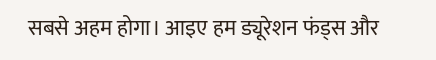सबसे अहम होगा। आइए हम ड्यूरेशन फंड्स और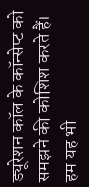ड्यूरेशन कॉल के कॉन्सेप्ट को समझने की कोशिश करते हैं। हम यह भी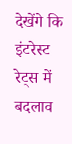देखेंगे कि इंटरेस्ट रेट्स में बदलाव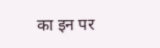का इन पर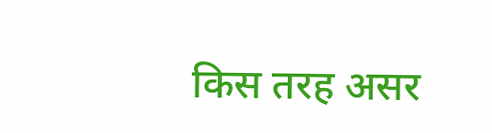किस तरह असर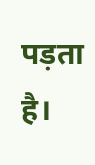पड़ता है।